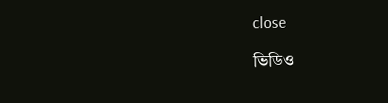close

ভিডিও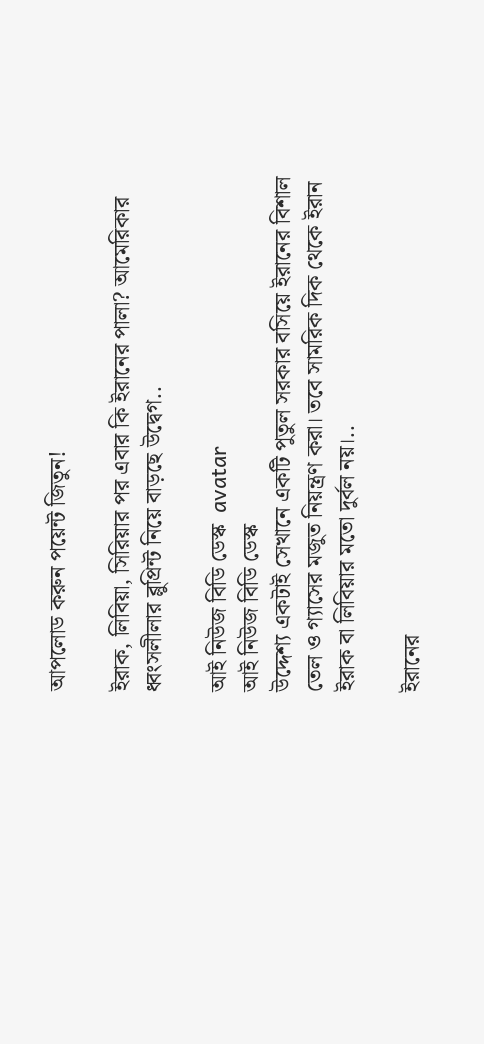আপলোড করুন পয়েন্ট জিতুন!

ইরাক, লিবিয়া, সিরিয়ার পর এবার কি ইরানের পালা? আমেরিকার ধ্বংসলীলার ব্লুপ্রিন্ট নিয়ে বাড়ছে উদ্বেগ..

আই নিউজ বিডি ডেস্ক  avatar
আই নিউজ বিডি ডেস্ক
উদ্দেশ্য একটাই সেখানে একটি পুতুল সরকার বসিয়ে ইরানের বিশাল তেল ও গ্যাসের মজুত নিয়ন্ত্রণ করা। তবে সামরিক দিক থেকে ইরান ইরাক বা লিবিয়ার মতো দুর্বল নয়।..

ইরানের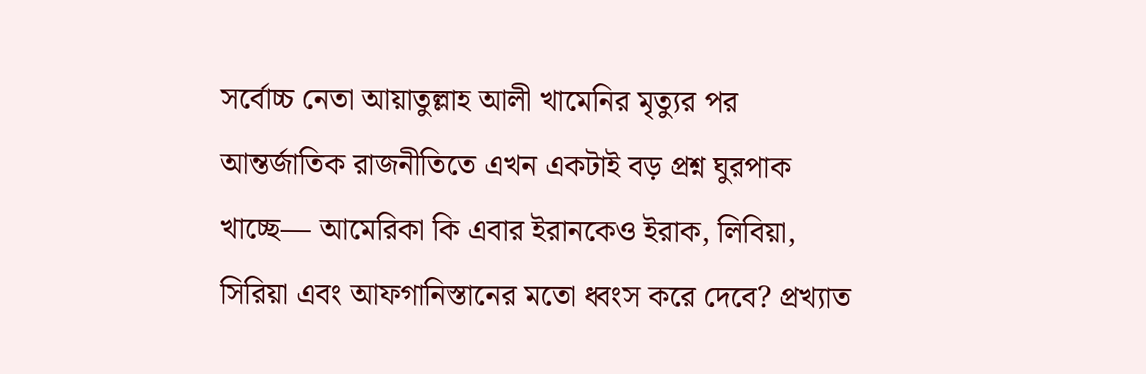সর্বোচ্চ নেতা আয়াতুল্লাহ আলী খামেনির মৃত্যুর পর আন্তর্জাতিক রাজনীতিতে এখন একটাই বড় প্রশ্ন ঘুরপাক খাচ্ছে— আমেরিকা কি এবার ইরানকেও ইরাক, লিবিয়া, সিরিয়া এবং আফগানিস্তানের মতো ধ্বংস করে দেবে? প্রখ্যাত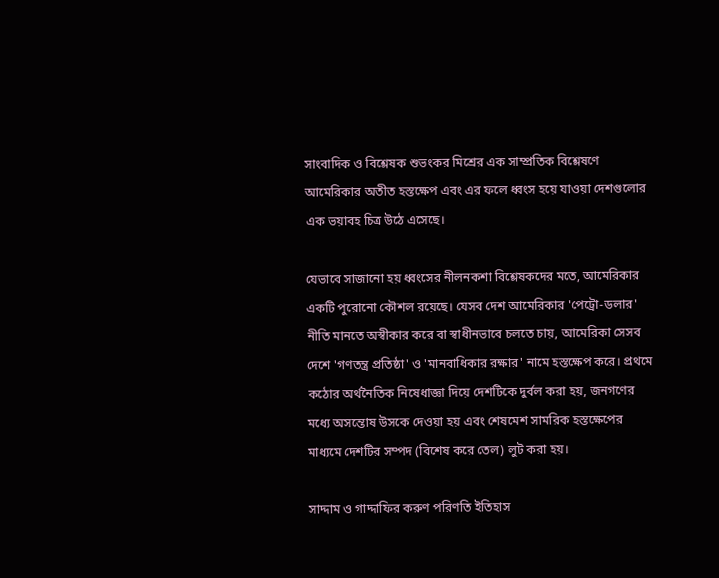সাংবাদিক ও বিশ্লেষক শুভংকর মিশ্রের এক সাম্প্রতিক বিশ্লেষণে আমেরিকার অতীত হস্তক্ষেপ এবং এর ফলে ধ্বংস হয়ে যাওয়া দেশগুলোর এক ভয়াবহ চিত্র উঠে এসেছে।

যেভাবে সাজানো হয় ধ্বংসের নীলনকশা বিশ্লেষকদের মতে, আমেরিকার একটি পুরোনো কৌশল রয়েছে। যেসব দেশ আমেরিকার 'পেট্রো-ডলার' নীতি মানতে অস্বীকার করে বা স্বাধীনভাবে চলতে চায়, আমেরিকা সেসব দেশে 'গণতন্ত্র প্রতিষ্ঠা' ও 'মানবাধিকার রক্ষার' নামে হস্তক্ষেপ করে। প্রথমে কঠোর অর্থনৈতিক নিষেধাজ্ঞা দিয়ে দেশটিকে দুর্বল করা হয়, জনগণের মধ্যে অসন্তোষ উসকে দেওয়া হয় এবং শেষমেশ সামরিক হস্তক্ষেপের মাধ্যমে দেশটির সম্পদ (বিশেষ করে তেল) লুট করা হয়।

সাদ্দাম ও গাদ্দাফির করুণ পরিণতি ইতিহাস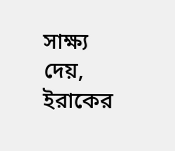সাক্ষ্য দেয়, ইরাকের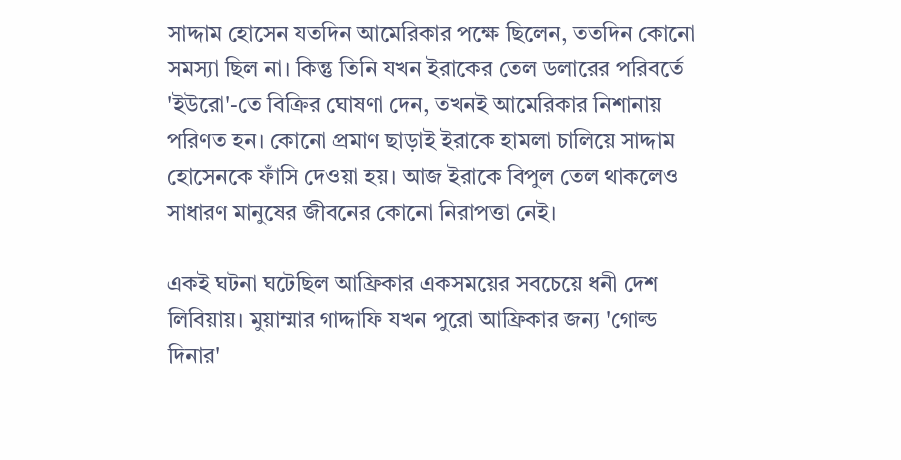সাদ্দাম হোসেন যতদিন আমেরিকার পক্ষে ছিলেন, ততদিন কোনো সমস্যা ছিল না। কিন্তু তিনি যখন ইরাকের তেল ডলারের পরিবর্তে 'ইউরো'-তে বিক্রির ঘোষণা দেন, তখনই আমেরিকার নিশানায় পরিণত হন। কোনো প্রমাণ ছাড়াই ইরাকে হামলা চালিয়ে সাদ্দাম হোসেনকে ফাঁসি দেওয়া হয়। আজ ইরাকে বিপুল তেল থাকলেও সাধারণ মানুষের জীবনের কোনো নিরাপত্তা নেই।

একই ঘটনা ঘটেছিল আফ্রিকার একসময়ের সবচেয়ে ধনী দেশ লিবিয়ায়। মুয়াম্মার গাদ্দাফি যখন পুরো আফ্রিকার জন্য 'গোল্ড দিনার'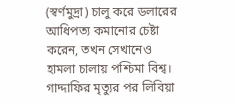(স্বর্ণমুদ্রা) চালু করে ডলারের আধিপত্য কমানোর চেষ্টা করেন, তখন সেখানেও হামলা চালায় পশ্চিমা বিশ্ব। গাদ্দাফির মৃত্যুর পর লিবিয়া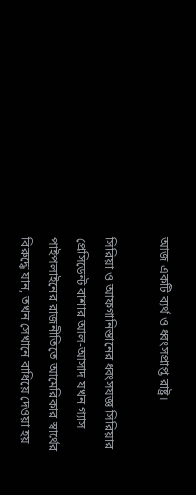আজ একটি ব্যর্থ ও ধ্বংসপ্রাপ্ত রাষ্ট্র।

সিরিয়া ও আফগানিস্তানের ধ্বংসযজ্ঞ সিরিয়ার প্রেসিডেন্ট বাশার আল-আসাদ যখন গ্যাস পাইপলাইনের রাজনীতিতে আমেরিকার স্বার্থের বিরুদ্ধে যান, তখন সেখানে বাধিয়ে দেওয়া হয়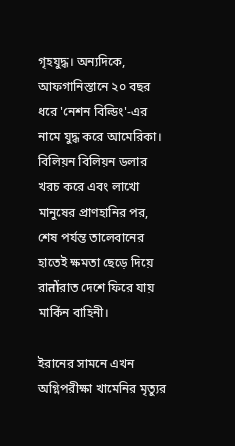গৃহযুদ্ধ। অন্যদিকে, আফগানিস্তানে ২০ বছর ধরে 'নেশন বিল্ডিং'-এর নামে যুদ্ধ করে আমেরিকা। বিলিয়ন বিলিয়ন ডলার খরচ করে এবং লাখো মানুষের প্রাণহানির পর, শেষ পর্যন্ত তালেবানের হাতেই ক্ষমতা ছেড়ে দিয়ে রাतोंরাত দেশে ফিরে যায় মার্কিন বাহিনী।

ইরানের সামনে এখন অগ্নিপরীক্ষা খামেনির মৃত্যুর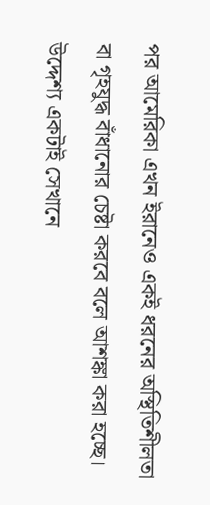পর আমেরিকা এখন ইরানেও একই ধরনের অস্থিতিশীলতা বা গৃহযুদ্ধ বাঁধানোর চেষ্টা করবে বলে আশঙ্কা করা হচ্ছে। উদ্দেশ্য একটাই সেখানে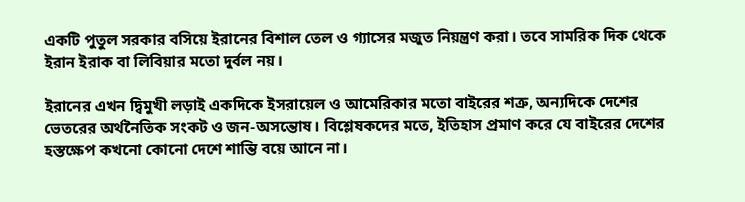একটি পুতুল সরকার বসিয়ে ইরানের বিশাল তেল ও গ্যাসের মজুত নিয়ন্ত্রণ করা। তবে সামরিক দিক থেকে ইরান ইরাক বা লিবিয়ার মতো দুর্বল নয়।

ইরানের এখন দ্বিমুখী লড়াই একদিকে ইসরায়েল ও আমেরিকার মতো বাইরের শত্রু, অন্যদিকে দেশের ভেতরের অর্থনৈতিক সংকট ও জন-অসন্তোষ। বিশ্লেষকদের মতে, ইতিহাস প্রমাণ করে যে বাইরের দেশের হস্তক্ষেপ কখনো কোনো দেশে শান্তি বয়ে আনে না।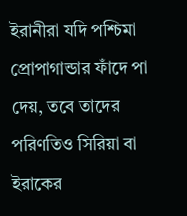ইরানীরা যদি পশ্চিমা প্রোপাগান্ডার ফাঁদে পা দেয়, তবে তাদের পরিণতিও সিরিয়া বা ইরাকের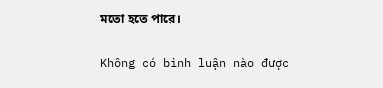মতো হতে পারে।

Không có bình luận nào được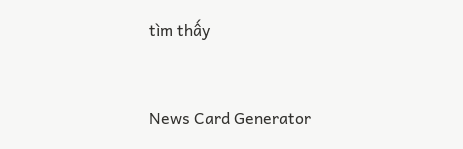tìm thấy


News Card Generator